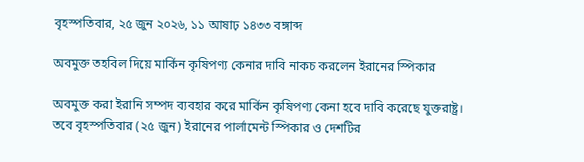বৃহস্পতিবার, ২৫ জুন ২০২৬, ১১ আষাঢ় ১৪৩৩ বঙ্গাব্দ

অবমুক্ত তহবিল দিয়ে মার্কিন কৃষিপণ্য কেনার দাবি নাকচ করলেন ইরানের স্পিকার

অবমুক্ত করা ইরানি সম্পদ ব্যবহার করে মার্কিন কৃষিপণ্য কেনা হবে দাবি করেছে যুক্তরাষ্ট্র। তবে বৃহস্পতিবার (২৫ জুন) ইরানের পার্লামেন্ট স্পিকার ও দেশটির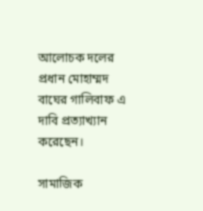আলোচক দলের প্রধান মোহাম্মদ বাঘের গালিবাফ এ দাবি প্রত্যাখ্যান করেছেন।

সামাজিক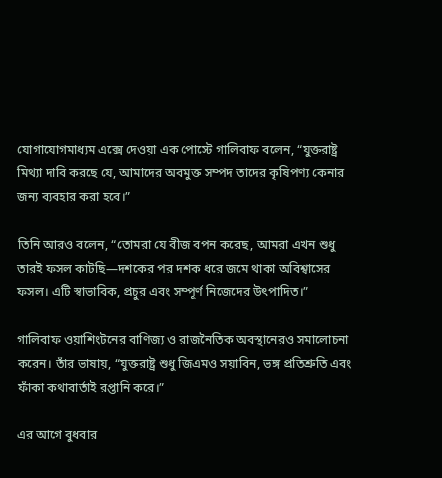যোগাযোগমাধ্যম এক্সে দেওয়া এক পোস্টে গালিবাফ বলেন, “যুক্তরাষ্ট্র মিথ্যা দাবি করছে যে, আমাদের অবমুক্ত সম্পদ তাদের কৃষিপণ্য কেনার জন্য ব্যবহার করা হবে।”

তিনি আরও বলেন, “তোমরা যে বীজ বপন করেছ, আমরা এখন শুধু তারই ফসল কাটছি—দশকের পর দশক ধরে জমে থাকা অবিশ্বাসের ফসল। এটি স্বাভাবিক, প্রচুর এবং সম্পূর্ণ নিজেদের উৎপাদিত।”

গালিবাফ ওয়াশিংটনের বাণিজ্য ও রাজনৈতিক অবস্থানেরও সমালোচনা করেন। তাঁর ভাষায়, “যুক্তরাষ্ট্র শুধু জিএমও সয়াবিন, ভঙ্গ প্রতিশ্রুতি এবং ফাঁকা কথাবার্তাই রপ্তানি করে।”

এর আগে বুধবার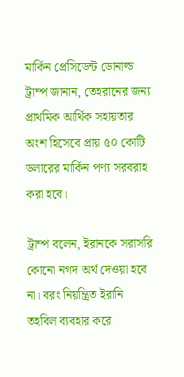মার্কিন প্রেসিডেন্ট ডোনাল্ড ট্রাম্প জানান, তেহরানের জন্য প্রাথমিক আর্থিক সহায়তার অংশ হিসেবে প্রায় ৫০ কোটি ডলারের মার্কিন পণ্য সরবরাহ করা হবে।

ট্রাম্প বলেন, ইরানকে সরাসরি কোনো নগদ অর্থ দেওয়া হবে না। বরং নিয়ন্ত্রিত ইরানি তহবিল ব্যবহার করে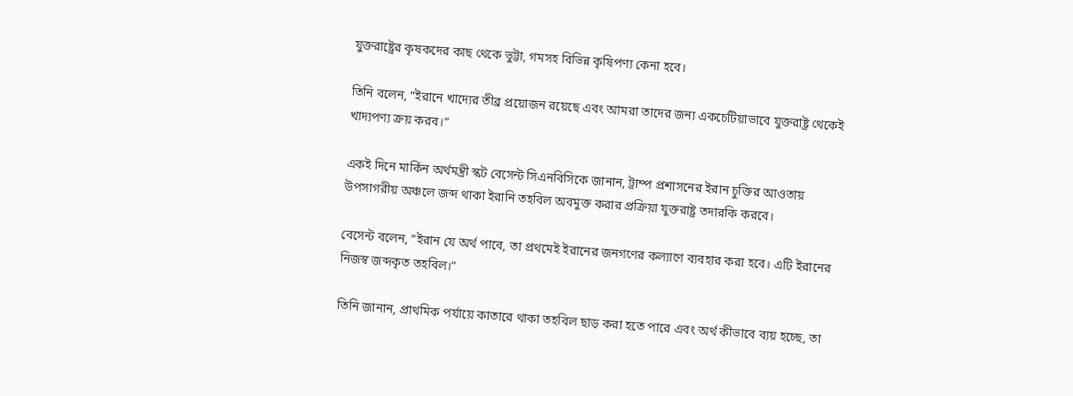যুক্তরাষ্ট্রের কৃষকদের কাছ থেকে ভুট্টা, গমসহ বিভিন্ন কৃষিপণ্য কেনা হবে।

তিনি বলেন, “ইরানে খাদ্যের তীব্র প্রয়োজন রয়েছে এবং আমরা তাদের জন্য একচেটিয়াভাবে যুক্তরাষ্ট্র থেকেই খাদ্যপণ্য ক্রয় করব।”

একই দিনে মার্কিন অর্থমন্ত্রী স্কট বেসেন্ট সিএনবিসিকে জানান, ট্রাম্প প্রশাসনের ইরান চুক্তির আওতায় উপসাগরীয় অঞ্চলে জব্দ থাকা ইরানি তহবিল অবমুক্ত করার প্রক্রিয়া যুক্তরাষ্ট্র তদারকি করবে।

বেসেন্ট বলেন, “ইরান যে অর্থ পাবে, তা প্রথমেই ইরানের জনগণের কল্যাণে ব্যবহার করা হবে। এটি ইরানের নিজস্ব জব্দকৃত তহবিল।”

তিনি জানান, প্রাথমিক পর্যায়ে কাতারে থাকা তহবিল ছাড় করা হতে পারে এবং অর্থ কীভাবে ব্যয় হচ্ছে, তা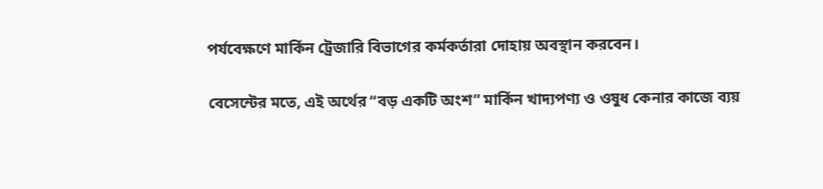পর্যবেক্ষণে মার্কিন ট্রেজারি বিভাগের কর্মকর্তারা দোহায় অবস্থান করবেন।

বেসেন্টের মতে, এই অর্থের “বড় একটি অংশ” মার্কিন খাদ্যপণ্য ও ওষুধ কেনার কাজে ব্যয়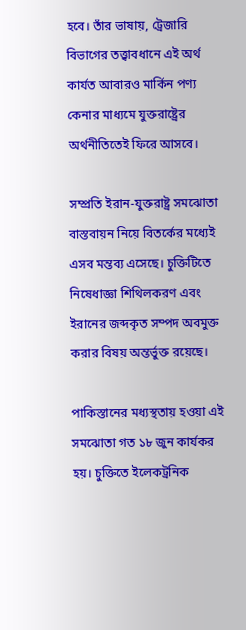হবে। তাঁর ভাষায়, ট্রেজারি বিভাগের তত্ত্বাবধানে এই অর্থ কার্যত আবারও মার্কিন পণ্য কেনার মাধ্যমে যুক্তরাষ্ট্রের অর্থনীতিতেই ফিরে আসবে।

সম্প্রতি ইরান-যুক্তরাষ্ট্র সমঝোতা বাস্তবায়ন নিয়ে বিতর্কের মধ্যেই এসব মন্তব্য এসেছে। চুক্তিটিতে নিষেধাজ্ঞা শিথিলকরণ এবং ইরানের জব্দকৃত সম্পদ অবমুক্ত করার বিষয় অন্তর্ভুক্ত রয়েছে।

পাকিস্তানের মধ্যস্থতায় হওয়া এই সমঝোতা গত ১৮ জুন কার্যকর হয়। চুক্তিতে ইলেকট্রনিক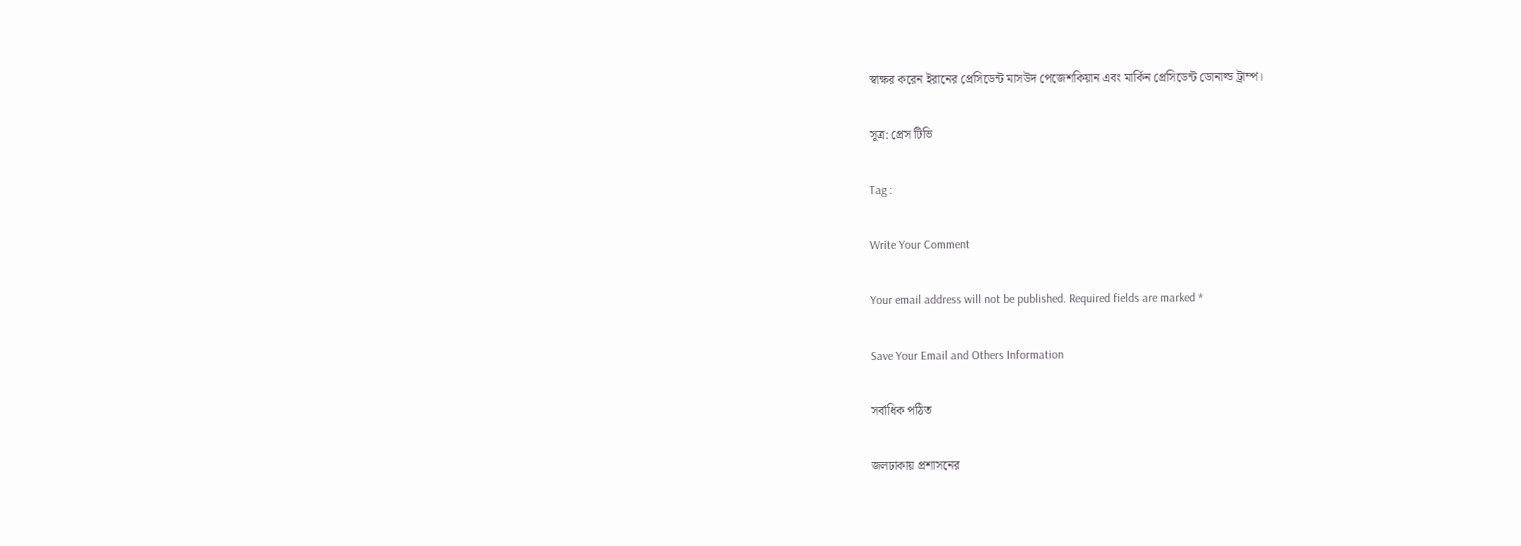স্বাক্ষর করেন ইরানের প্রেসিডেন্ট মাসউদ পেজেশকিয়ান এবং মার্কিন প্রেসিডেন্ট ডোনাল্ড ট্রাম্প।

সূত্র: প্রেস টিভি

Tag :

Write Your Comment

Your email address will not be published. Required fields are marked *

Save Your Email and Others Information

সর্বাধিক পঠিত

জলঢাকায় প্রশাসনের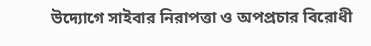উদ্যোগে সাইবার নিরাপত্তা ও অপপ্রচার বিরোধী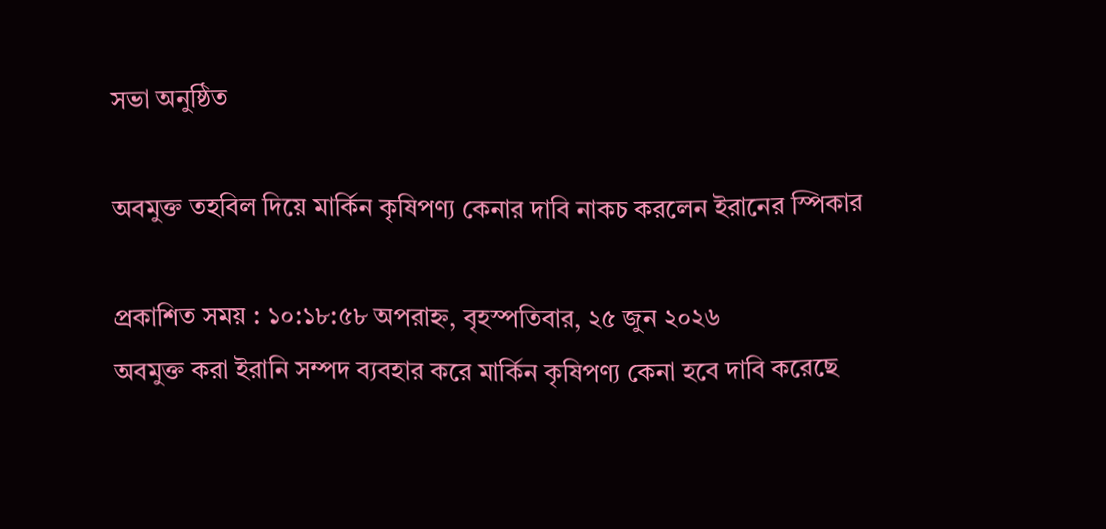সভা অনুষ্ঠিত

অবমুক্ত তহবিল দিয়ে মার্কিন কৃষিপণ্য কেনার দাবি নাকচ করলেন ইরানের স্পিকার

প্রকাশিত সময় : ১০:১৮:৫৮ অপরাহ্ন, বৃহস্পতিবার, ২৫ জুন ২০২৬
অবমুক্ত করা ইরানি সম্পদ ব্যবহার করে মার্কিন কৃষিপণ্য কেনা হবে দাবি করেছে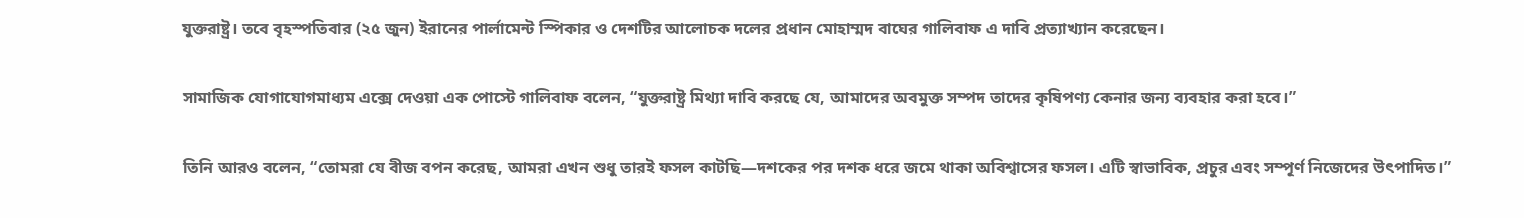যুক্তরাষ্ট্র। তবে বৃহস্পতিবার (২৫ জুন) ইরানের পার্লামেন্ট স্পিকার ও দেশটির আলোচক দলের প্রধান মোহাম্মদ বাঘের গালিবাফ এ দাবি প্রত্যাখ্যান করেছেন।

সামাজিক যোগাযোগমাধ্যম এক্সে দেওয়া এক পোস্টে গালিবাফ বলেন, “যুক্তরাষ্ট্র মিথ্যা দাবি করছে যে, আমাদের অবমুক্ত সম্পদ তাদের কৃষিপণ্য কেনার জন্য ব্যবহার করা হবে।”

তিনি আরও বলেন, “তোমরা যে বীজ বপন করেছ, আমরা এখন শুধু তারই ফসল কাটছি—দশকের পর দশক ধরে জমে থাকা অবিশ্বাসের ফসল। এটি স্বাভাবিক, প্রচুর এবং সম্পূর্ণ নিজেদের উৎপাদিত।”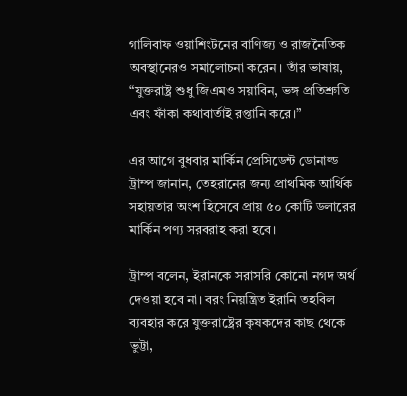গালিবাফ ওয়াশিংটনের বাণিজ্য ও রাজনৈতিক অবস্থানেরও সমালোচনা করেন। তাঁর ভাষায়, “যুক্তরাষ্ট্র শুধু জিএমও সয়াবিন, ভঙ্গ প্রতিশ্রুতি এবং ফাঁকা কথাবার্তাই রপ্তানি করে।”

এর আগে বুধবার মার্কিন প্রেসিডেন্ট ডোনাল্ড ট্রাম্প জানান, তেহরানের জন্য প্রাথমিক আর্থিক সহায়তার অংশ হিসেবে প্রায় ৫০ কোটি ডলারের মার্কিন পণ্য সরবরাহ করা হবে।

ট্রাম্প বলেন, ইরানকে সরাসরি কোনো নগদ অর্থ দেওয়া হবে না। বরং নিয়ন্ত্রিত ইরানি তহবিল ব্যবহার করে যুক্তরাষ্ট্রের কৃষকদের কাছ থেকে ভুট্টা,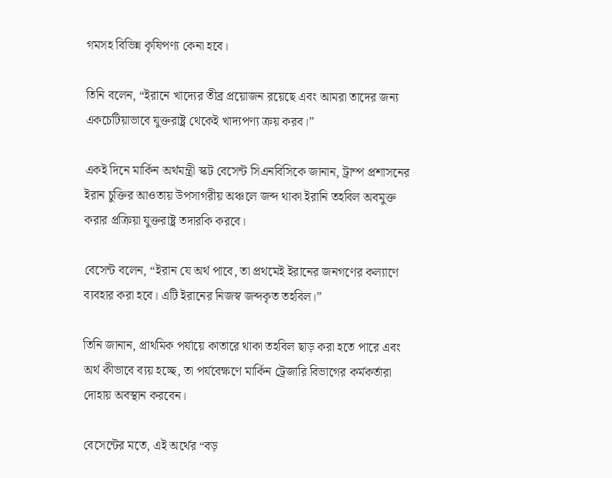গমসহ বিভিন্ন কৃষিপণ্য কেনা হবে।

তিনি বলেন, “ইরানে খাদ্যের তীব্র প্রয়োজন রয়েছে এবং আমরা তাদের জন্য একচেটিয়াভাবে যুক্তরাষ্ট্র থেকেই খাদ্যপণ্য ক্রয় করব।”

একই দিনে মার্কিন অর্থমন্ত্রী স্কট বেসেন্ট সিএনবিসিকে জানান, ট্রাম্প প্রশাসনের ইরান চুক্তির আওতায় উপসাগরীয় অঞ্চলে জব্দ থাকা ইরানি তহবিল অবমুক্ত করার প্রক্রিয়া যুক্তরাষ্ট্র তদারকি করবে।

বেসেন্ট বলেন, “ইরান যে অর্থ পাবে, তা প্রথমেই ইরানের জনগণের কল্যাণে ব্যবহার করা হবে। এটি ইরানের নিজস্ব জব্দকৃত তহবিল।”

তিনি জানান, প্রাথমিক পর্যায়ে কাতারে থাকা তহবিল ছাড় করা হতে পারে এবং অর্থ কীভাবে ব্যয় হচ্ছে, তা পর্যবেক্ষণে মার্কিন ট্রেজারি বিভাগের কর্মকর্তারা দোহায় অবস্থান করবেন।

বেসেন্টের মতে, এই অর্থের “বড়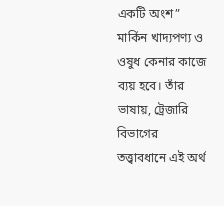একটি অংশ” মার্কিন খাদ্যপণ্য ও ওষুধ কেনার কাজে ব্যয় হবে। তাঁর ভাষায়, ট্রেজারি বিভাগের তত্ত্বাবধানে এই অর্থ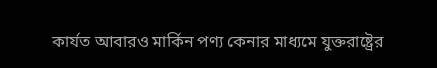কার্যত আবারও মার্কিন পণ্য কেনার মাধ্যমে যুক্তরাষ্ট্রের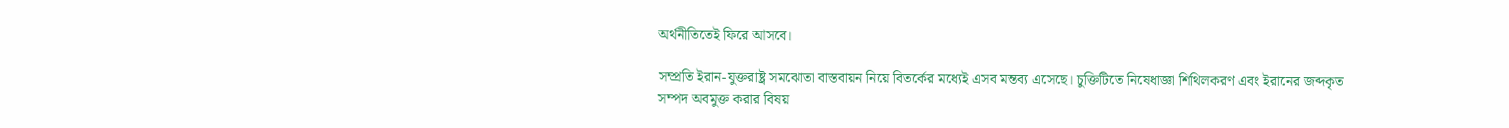অর্থনীতিতেই ফিরে আসবে।

সম্প্রতি ইরান-যুক্তরাষ্ট্র সমঝোতা বাস্তবায়ন নিয়ে বিতর্কের মধ্যেই এসব মন্তব্য এসেছে। চুক্তিটিতে নিষেধাজ্ঞা শিথিলকরণ এবং ইরানের জব্দকৃত সম্পদ অবমুক্ত করার বিষয়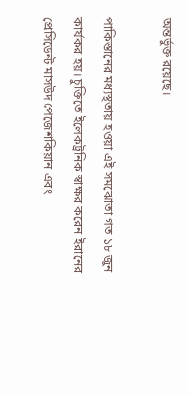অন্তর্ভুক্ত রয়েছে।

পাকিস্তানের মধ্যস্থতায় হওয়া এই সমঝোতা গত ১৮ জুন কার্যকর হয়। চুক্তিতে ইলেকট্রনিক স্বাক্ষর করেন ইরানের প্রেসিডেন্ট মাসউদ পেজেশকিয়ান এবং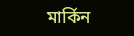মার্কিন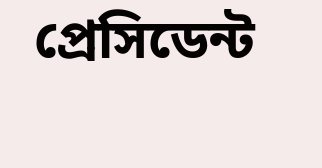প্রেসিডেন্ট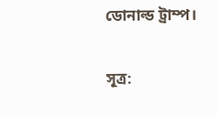ডোনাল্ড ট্রাম্প।

সূত্র: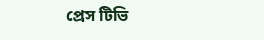প্রেস টিভি